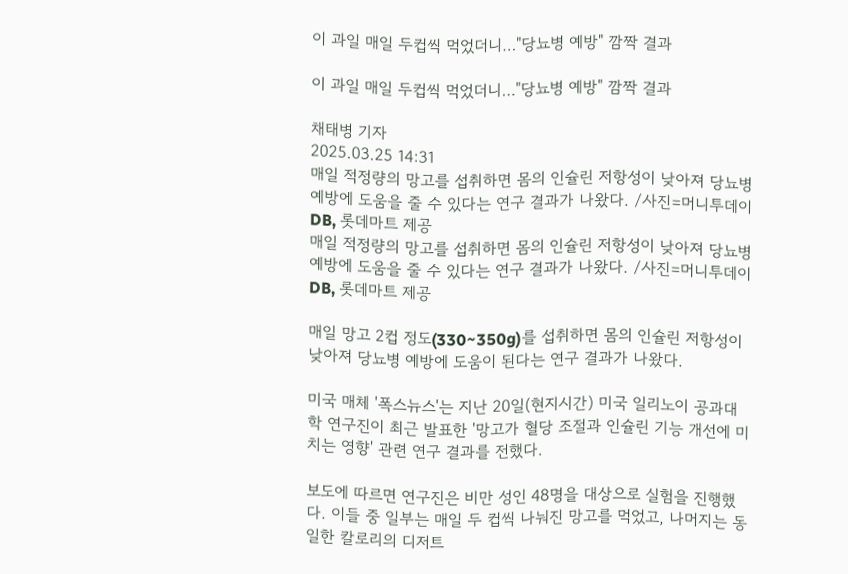이 과일 매일 두컵씩 먹었더니…"당뇨병 예방" 깜짝 결과

이 과일 매일 두컵씩 먹었더니…"당뇨병 예방" 깜짝 결과

채태병 기자
2025.03.25 14:31
매일 적정량의 망고를 섭취하면 몸의 인슐린 저항성이 낮아져 당뇨병 예방에 도움을 줄 수 있다는 연구 결과가 나왔다. /사진=머니투데이DB, 롯데마트 제공
매일 적정량의 망고를 섭취하면 몸의 인슐린 저항성이 낮아져 당뇨병 예방에 도움을 줄 수 있다는 연구 결과가 나왔다. /사진=머니투데이DB, 롯데마트 제공

매일 망고 2컵 정도(330~350g)를 섭취하면 몸의 인슐린 저항성이 낮아져 당뇨병 예방에 도움이 된다는 연구 결과가 나왔다.

미국 매체 '폭스뉴스'는 지난 20일(현지시간) 미국 일리노이 공과대학 연구진이 최근 발표한 '망고가 혈당 조절과 인슐린 기능 개선에 미치는 영향' 관련 연구 결과를 전했다.

보도에 따르면 연구진은 비만 성인 48명을 대상으로 실험을 진행했다. 이들 중 일부는 매일 두 컵씩 나눠진 망고를 먹었고, 나머지는 동일한 칼로리의 디저트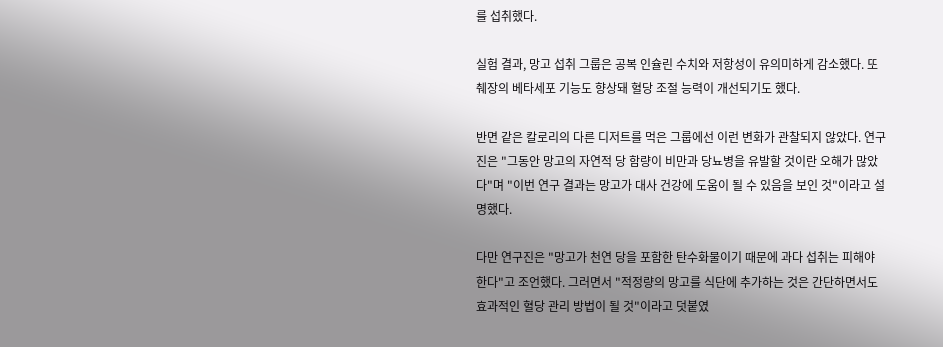를 섭취했다.

실험 결과, 망고 섭취 그룹은 공복 인슐린 수치와 저항성이 유의미하게 감소했다. 또 췌장의 베타세포 기능도 향상돼 혈당 조절 능력이 개선되기도 했다.

반면 같은 칼로리의 다른 디저트를 먹은 그룹에선 이런 변화가 관찰되지 않았다. 연구진은 "그동안 망고의 자연적 당 함량이 비만과 당뇨병을 유발할 것이란 오해가 많았다"며 "이번 연구 결과는 망고가 대사 건강에 도움이 될 수 있음을 보인 것"이라고 설명했다.

다만 연구진은 "망고가 천연 당을 포함한 탄수화물이기 때문에 과다 섭취는 피해야 한다"고 조언했다. 그러면서 "적정량의 망고를 식단에 추가하는 것은 간단하면서도 효과적인 혈당 관리 방법이 될 것"이라고 덧붙였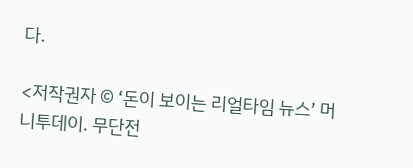다.

<저작권자 © ‘돈이 보이는 리얼타임 뉴스’ 머니투데이. 무단전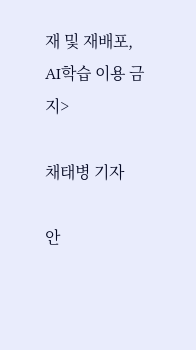재 및 재배포, AI학습 이용 금지>

채태병 기자

안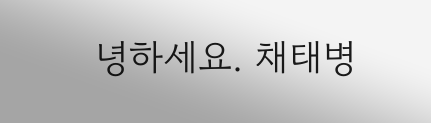녕하세요. 채태병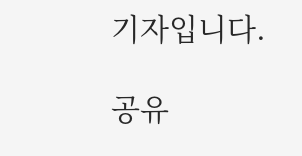기자입니다.

공유